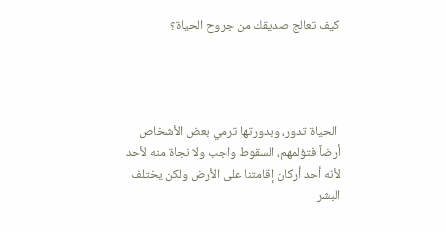كيف تعالج صديقك من جروح الحياة؟




 الحياة تدور، وبدورتها ترمي بعض الأشخاص أرضاً فتؤلمهم، السقوط واجب ولا نجاة منه لأحد لأنه أحد أركان إقامتنا على الأرض ولكن يختلف البشر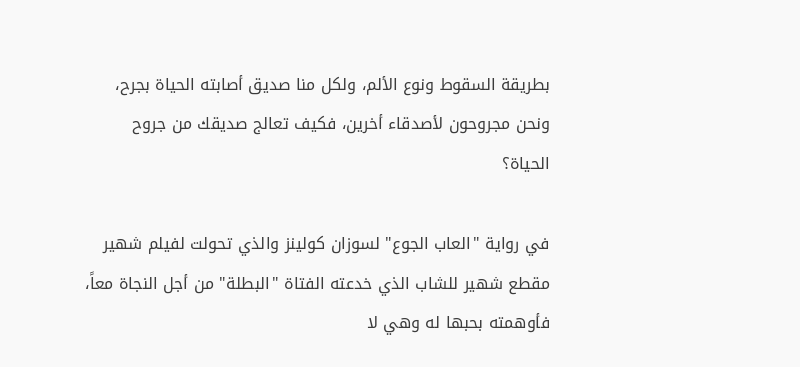بطريقة السقوط ونوع الألم، ولكل منا صديق أصابته الحياة بجرح، ونحن مجروحون لأصدقاء أخرين، فكيف تعالج صديقك من جروح الحياة؟

في رواية "العاب الجوع" لسوزان كولينز والذي تحولت لفيلم شهير مقطع شهير للشاب الذي خدعته الفتاة "البطلة" من أجل النجاة معاً، فأوهمته بحبها له وهي لا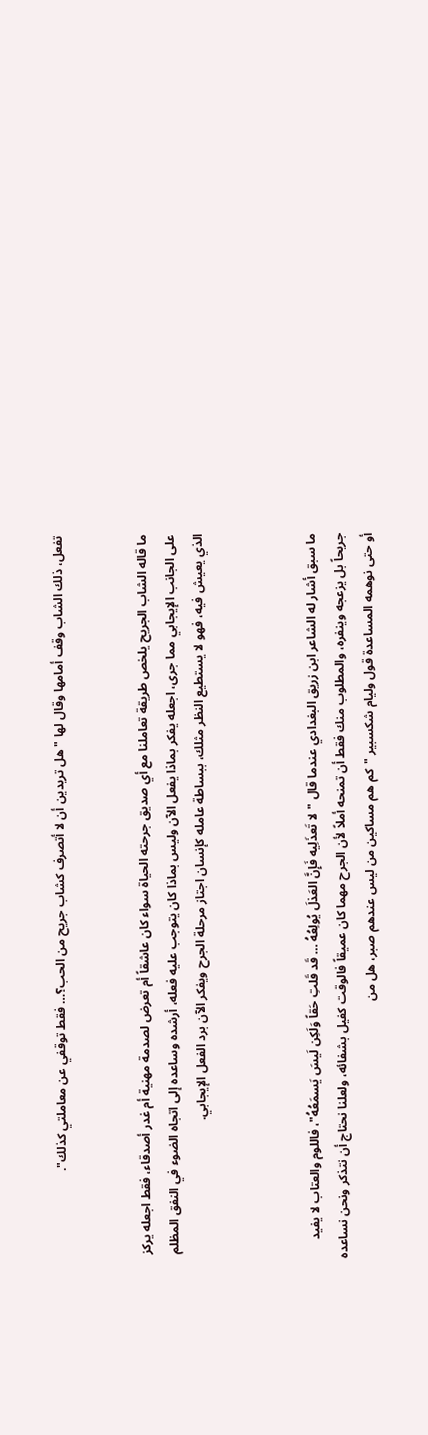تفعل، ذلك الشاب وقف أمامها وقال لها "هل تريدين أن لا أتصرف كشاب جريح من الحب؟… فقط توقفي عن معاملتي كذلك".


ما قاله الشاب الجريح يلخص طريقة تعاملنا مع أي صديق جرحته الحياة سواء كان عاشقاً أم تعرض لصدمة مهنية أم غدر أصدقاء، فقط اجعله يركز على الجانب الإيجابي مما جرى، اجعله يفكر بماذا يفعل الآن وليس بماذا كان يتوجب عليه فعله، أرشده وساعده إلى اتجاه الضوء في النفق المظلم الذي يعيش فيه، فهو لا يستطيع النظر مثلك، ببساطة عامله كإنسان اجتاز مرحلة الجرح ويفكر الآن برد الفعل الإيجابي.



ما سبق أشار له الشاعر ابن زريق البغدادي عندما قال "لا تَعذَلِيه فَإِنَّ العَذلَ يُولِعُهُ … قَد قَلتِ حَقاً وَلَكِن لَيسَ يَسمَعُهُ"، فاللوم والعتاب لا يفيد جريحاً بل يزعجه وينفره، والمطلوب منك فقط أن تمنحه أملاً لأن الجرح مهما كان عميقاً فالوقت كفيل بشفائه، ولعلنا نحتاج أن نتذكر ونحن نساعده أو حتى نوهمه المساعدة قول وليام شكسبير "كم هم مساكين من ليس عندهم صبر، هل من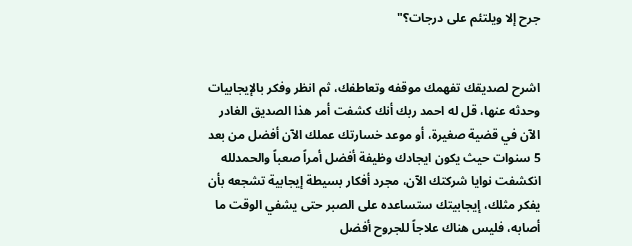جرح إلا ويلتئم على درجات؟"


اشرح لصديقك تفهمك موقفه وتعاطفك، ثم انظر وفكر بالإيجابيات وحدثه عنها، قل له احمد ربك أنك كشفت أمر هذا الصديق الغادر الآن في قضية صغيرة، أو موعد خسارتك عملك الآن أفضل من بعد 5 سنوات حيث يكون ايجادك وظيفة أفضل أمراً صعباً والحمدلله انكشفت نوايا شركتك الآن، مجرد أفكار بسيطة إيجابية تشجعه بأن يفكر مثلك، إيجابيتك ستساعده على الصبر حتى يشفي الوقت ما أصابه، فليس هناك علاجاً للجروح أفضل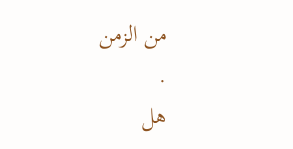من الزمن
.
هل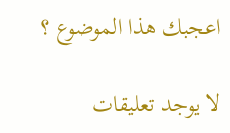اعجبك هذا الموضوع ؟

لا يوجد تعليقات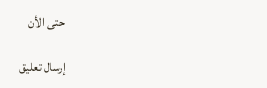حتى الأن

إرسال تعليق